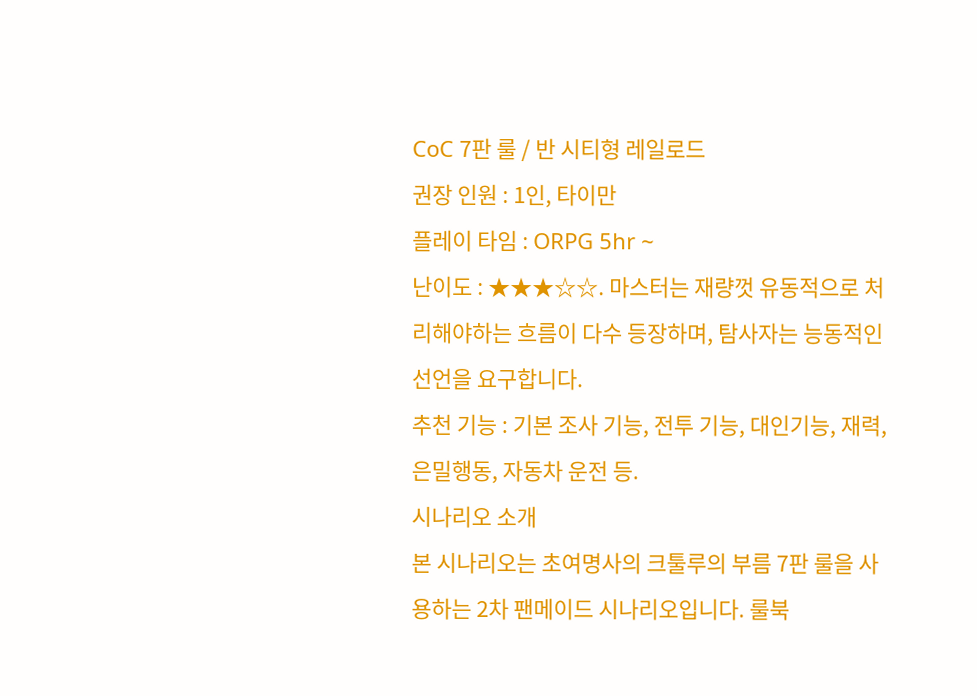CoC 7판 룰 / 반 시티형 레일로드
권장 인원 : 1인, 타이만
플레이 타임 : ORPG 5hr ~
난이도 : ★★★☆☆. 마스터는 재량껏 유동적으로 처리해야하는 흐름이 다수 등장하며, 탐사자는 능동적인 선언을 요구합니다.
추천 기능 : 기본 조사 기능, 전투 기능, 대인기능, 재력, 은밀행동, 자동차 운전 등.
시나리오 소개
본 시나리오는 초여명사의 크툴루의 부름 7판 룰을 사용하는 2차 팬메이드 시나리오입니다. 룰북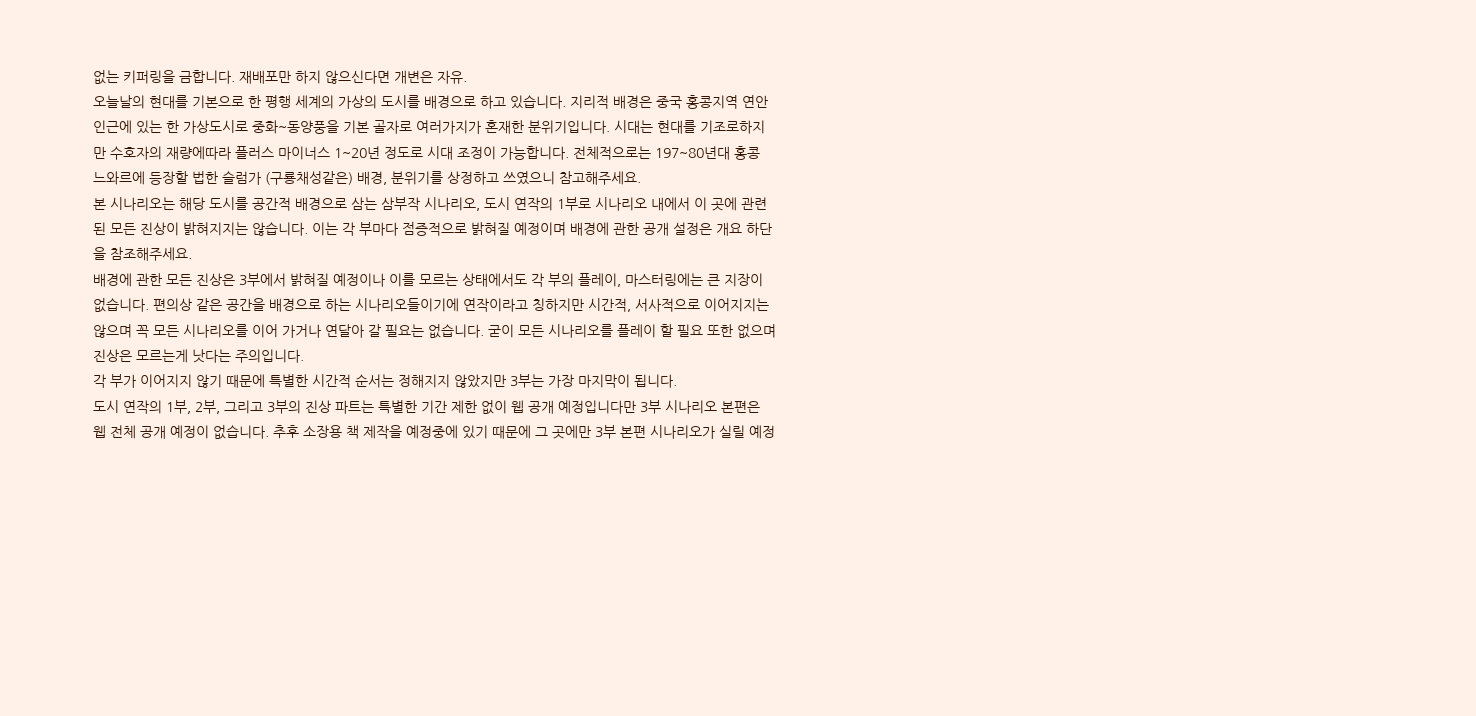없는 키퍼링을 금합니다. 재배포만 하지 않으신다면 개변은 자유.
오늘날의 현대를 기본으로 한 평행 세계의 가상의 도시를 배경으로 하고 있습니다. 지리적 배경은 중국 홍콩지역 연안 인근에 있는 한 가상도시로 중화~동양풍을 기본 골자로 여러가지가 혼재한 분위기입니다. 시대는 현대를 기조로하지만 수호자의 재량에따라 플러스 마이너스 1~20년 정도로 시대 조정이 가능합니다. 전체적으로는 197~80년대 홍콩 느와르에 등장할 법한 슬럼가 (구룡채성같은) 배경, 분위기를 상정하고 쓰였으니 참고해주세요.
본 시나리오는 해당 도시를 공간적 배경으로 삼는 삼부작 시나리오, 도시 연작의 1부로 시나리오 내에서 이 곳에 관련된 모든 진상이 밝혀지지는 않습니다. 이는 각 부마다 점증적으로 밝혀질 예정이며 배경에 관한 공개 설정은 개요 하단을 참조해주세요.
배경에 관한 모든 진상은 3부에서 밝혀질 예정이나 이를 모르는 상태에서도 각 부의 플레이, 마스터링에는 큰 지장이 없습니다. 편의상 같은 공간을 배경으로 하는 시나리오들이기에 연작이라고 칭하지만 시간적, 서사적으로 이어지지는 않으며 꼭 모든 시나리오를 이어 가거나 연달아 갈 필요는 없습니다. 굳이 모든 시나리오를 플레이 할 필요 또한 없으며 진상은 모르는게 낫다는 주의입니다.
각 부가 이어지지 않기 때문에 특별한 시간적 순서는 정해지지 않았지만 3부는 가장 마지막이 됩니다.
도시 연작의 1부, 2부, 그리고 3부의 진상 파트는 특별한 기간 제한 없이 웹 공개 예정입니다만 3부 시나리오 본편은 웹 전체 공개 예정이 없습니다. 추후 소장용 책 제작을 예정중에 있기 때문에 그 곳에만 3부 본편 시나리오가 실릴 예정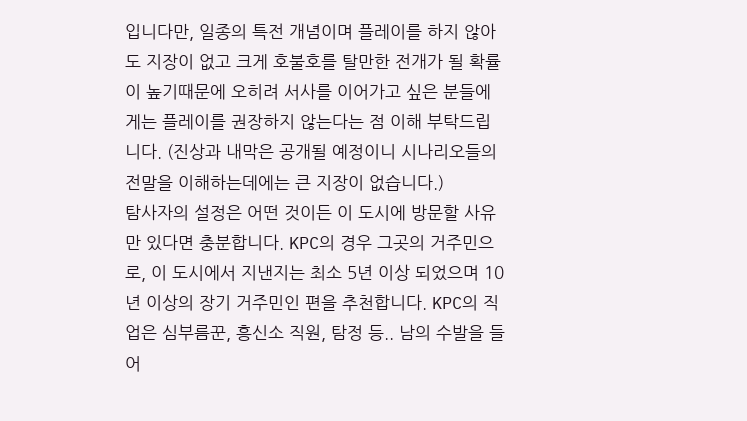입니다만, 일종의 특전 개념이며 플레이를 하지 않아도 지장이 없고 크게 호불호를 탈만한 전개가 될 확률이 높기때문에 오히려 서사를 이어가고 싶은 분들에게는 플레이를 권장하지 않는다는 점 이해 부탁드립니다. (진상과 내막은 공개될 예정이니 시나리오들의 전말을 이해하는데에는 큰 지장이 없습니다.)
탐사자의 설정은 어떤 것이든 이 도시에 방문할 사유만 있다면 충분합니다. KPC의 경우 그곳의 거주민으로, 이 도시에서 지낸지는 최소 5년 이상 되었으며 10년 이상의 장기 거주민인 편을 추천합니다. KPC의 직업은 심부름꾼, 흥신소 직원, 탐정 등.. 남의 수발을 들어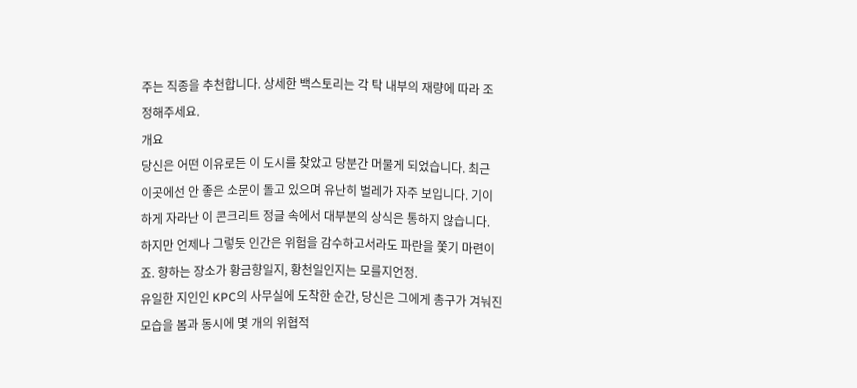주는 직종을 추천합니다. 상세한 백스토리는 각 탁 내부의 재량에 따라 조정해주세요.
개요
당신은 어떤 이유로든 이 도시를 찾았고 당분간 머물게 되었습니다. 최근 이곳에선 안 좋은 소문이 돌고 있으며 유난히 벌레가 자주 보입니다. 기이하게 자라난 이 콘크리트 정글 속에서 대부분의 상식은 통하지 않습니다. 하지만 언제나 그렇듯 인간은 위험을 감수하고서라도 파란을 쫓기 마련이죠. 향하는 장소가 황금향일지, 황천일인지는 모를지언정.
유일한 지인인 KPC의 사무실에 도착한 순간, 당신은 그에게 총구가 겨눠진 모습을 봄과 동시에 몇 개의 위협적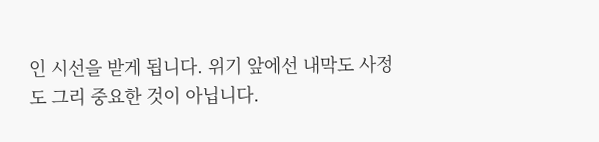인 시선을 받게 됩니다. 위기 앞에선 내막도 사정도 그리 중요한 것이 아닙니다.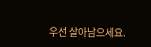우선 살아남으세요.